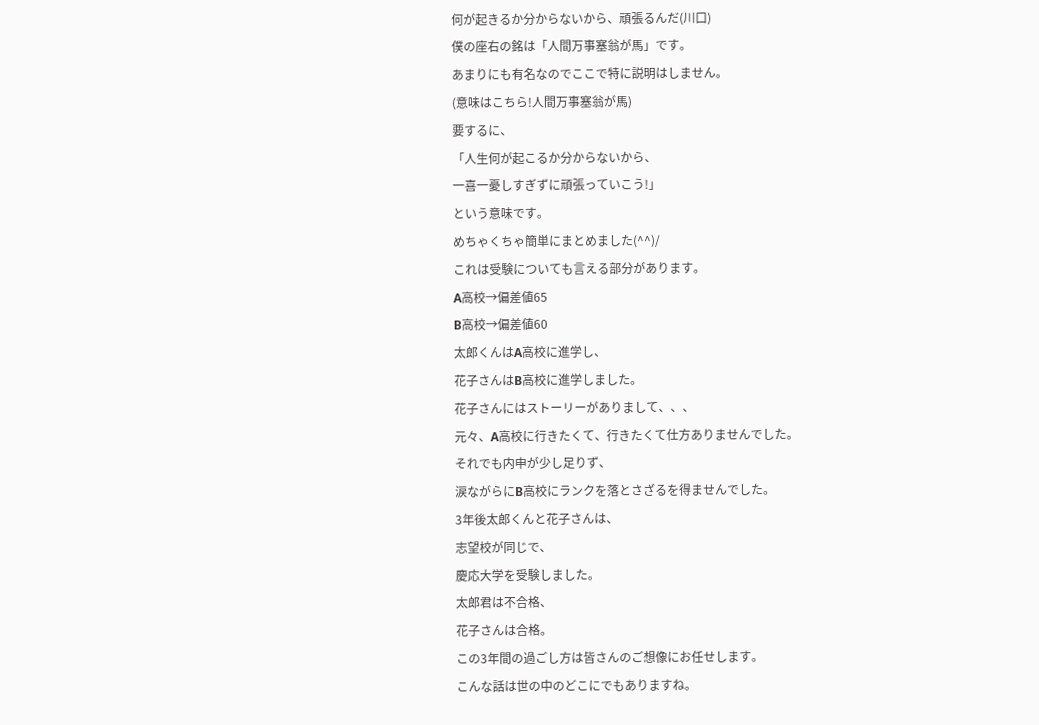何が起きるか分からないから、頑張るんだ(川口)
僕の座右の銘は「人間万事塞翁が馬」です。
あまりにも有名なのでここで特に説明はしません。
(意味はこちら!人間万事塞翁が馬)
要するに、
「人生何が起こるか分からないから、
一喜一憂しすぎずに頑張っていこう!」
という意味です。
めちゃくちゃ簡単にまとめました(^^)/
これは受験についても言える部分があります。
A高校→偏差値65
B高校→偏差値60
太郎くんはA高校に進学し、
花子さんはB高校に進学しました。
花子さんにはストーリーがありまして、、、
元々、A高校に行きたくて、行きたくて仕方ありませんでした。
それでも内申が少し足りず、
涙ながらにB高校にランクを落とさざるを得ませんでした。
3年後太郎くんと花子さんは、
志望校が同じで、
慶応大学を受験しました。
太郎君は不合格、
花子さんは合格。
この3年間の過ごし方は皆さんのご想像にお任せします。
こんな話は世の中のどこにでもありますね。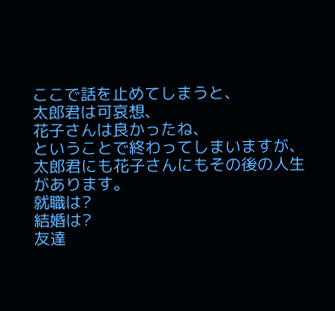ここで話を止めてしまうと、
太郎君は可哀想、
花子さんは良かったね、
ということで終わってしまいますが、
太郎君にも花子さんにもその後の人生があります。
就職は?
結婚は?
友達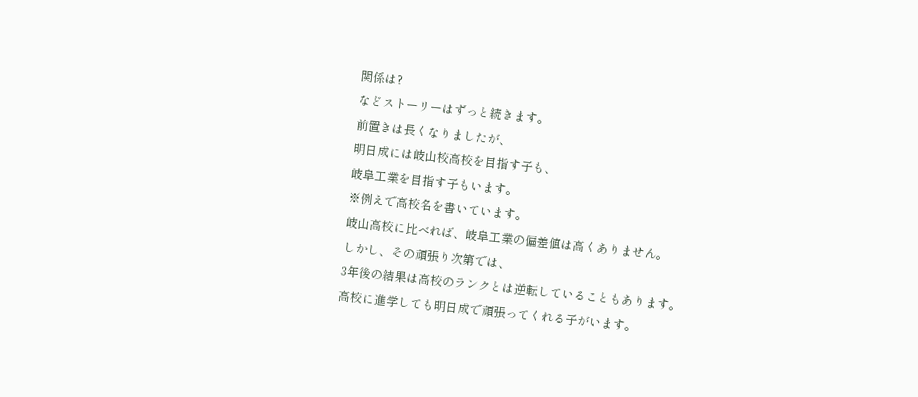関係は?
などストーリーはずっと続きます。
前置きは長くなりましたが、
明日成には岐山校高校を目指す子も、
岐阜工業を目指す子もいます。
※例えで高校名を書いています。
岐山高校に比べれば、岐阜工業の偏差値は高くありません。
しかし、その頑張り次第では、
3年後の結果は高校のランクとは逆転していることもあります。
高校に進学しても明日成で頑張ってくれる子がいます。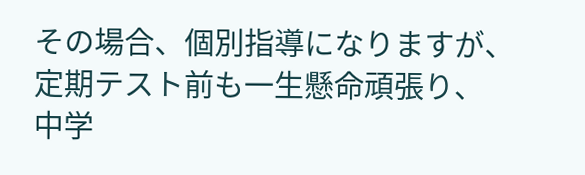その場合、個別指導になりますが、
定期テスト前も一生懸命頑張り、
中学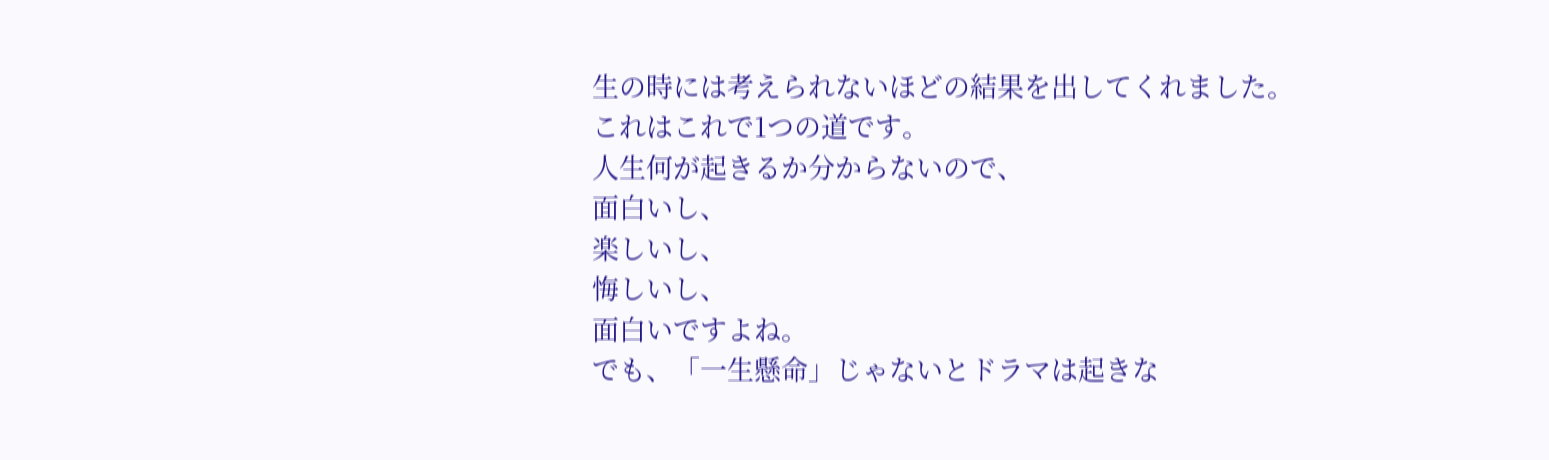生の時には考えられないほどの結果を出してくれました。
これはこれで1つの道です。
人生何が起きるか分からないので、
面白いし、
楽しいし、
悔しいし、
面白いですよね。
でも、「一生懸命」じゃないとドラマは起きな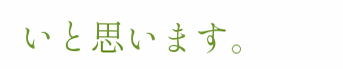いと思います。